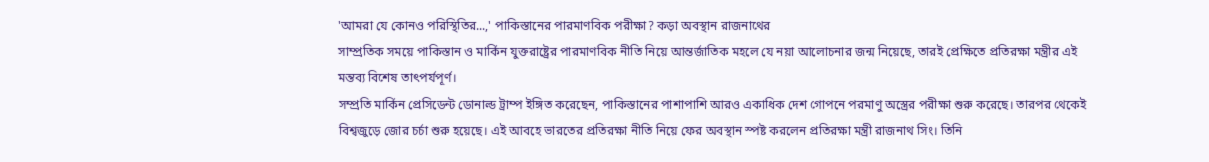'আমরা যে কোনও পরিস্থিতির...,' পাকিস্তানের পারমাণবিক পরীক্ষা? কড়া অবস্থান রাজনাথের
সাম্প্রতিক সময়ে পাকিস্তান ও মার্কিন যুক্তরাষ্ট্রের পারমাণবিক নীতি নিয়ে আন্তর্জাতিক মহলে যে নয়া আলোচনার জন্ম নিয়েছে, তারই প্রেক্ষিতে প্রতিরক্ষা মন্ত্রীর এই মন্তব্য বিশেষ তাৎপর্যপূর্ণ।
সম্প্রতি মার্কিন প্রেসিডেন্ট ডোনাল্ড ট্রাম্প ইঙ্গিত করেছেন, পাকিস্তানের পাশাপাশি আরও একাধিক দেশ গোপনে পরমাণু অস্ত্রের পরীক্ষা শুরু করেছে। তারপর থেকেই বিশ্বজুড়ে জোর চর্চা শুরু হয়েছে। এই আবহে ভারতের প্রতিরক্ষা নীতি নিয়ে ফের অবস্থান স্পষ্ট করলেন প্রতিরক্ষা মন্ত্রী রাজনাথ সিং। তিনি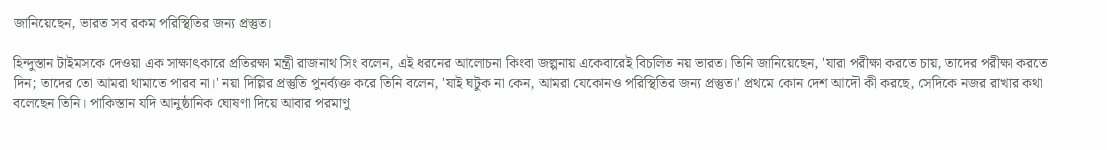জানিয়েছেন, ভারত সব রকম পরিস্থিতির জন্য প্রস্তুত।

হিন্দুস্তান টাইমসকে দেওয়া এক সাক্ষাৎকারে প্রতিরক্ষা মন্ত্রী রাজনাথ সিং বলেন, এই ধরনের আলোচনা কিংবা জল্পনায় একেবারেই বিচলিত নয় ভারত। তিনি জানিয়েছেন, 'যারা পরীক্ষা করতে চায়, তাদের পরীক্ষা করতে দিন; তাদের তো আমরা থামাতে পারব না।' নয়া দিল্লির প্রস্তুতি পুনর্ব্যক্ত করে তিনি বলেন, 'যাই ঘটুক না কেন, আমরা যেকোনও পরিস্থিতির জন্য প্রস্তুত।' প্রথমে কোন দেশ আদৌ কী করছে, সেদিকে নজর রাখার কথা বলেছেন তিনি। পাকিস্তান যদি আনুষ্ঠানিক ঘোষণা দিয়ে আবার পরমাণু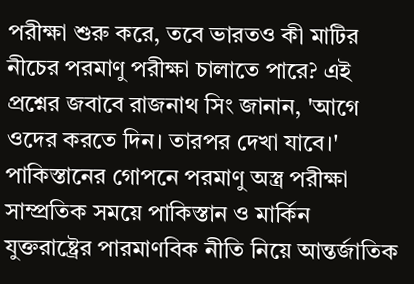পরীক্ষা শুরু করে, তবে ভারতও কী মাটির নীচের পরমাণু পরীক্ষা চালাতে পারে? এই প্রশ্নের জবাবে রাজনাথ সিং জানান, 'আগে ওদের করতে দিন। তারপর দেখা যাবে।'
পাকিস্তানের গোপনে পরমাণু অস্ত্র পরীক্ষা
সাম্প্রতিক সময়ে পাকিস্তান ও মার্কিন যুক্তরাষ্ট্রের পারমাণবিক নীতি নিয়ে আন্তর্জাতিক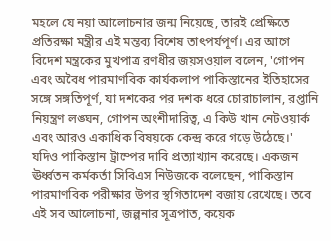মহলে যে নয়া আলোচনার জন্ম নিয়েছে, তারই প্রেক্ষিতে প্রতিরক্ষা মন্ত্রীর এই মন্তব্য বিশেষ তাৎপর্যপূর্ণ। এর আগে বিদেশ মন্ত্রকের মুখপাত্র রণধীর জয়সওয়াল বলেন, 'গোপন এবং অবৈধ পারমাণবিক কার্যকলাপ পাকিস্তানের ইতিহাসের সঙ্গে সঙ্গতিপূর্ণ, যা দশকের পর দশক ধরে চোরাচালান, রপ্তানি নিয়ন্ত্রণ লঙ্ঘন, গোপন অংশীদারিত্ব, এ কিউ খান নেটওয়ার্ক এবং আরও একাধিক বিষয়কে কেন্দ্র করে গড়ে উঠেছে।' যদিও পাকিস্তান ট্রাম্পের দাবি প্রত্যাখ্যান করেছে। একজন ঊর্ধ্বতন কর্মকর্তা সিবিএস নিউজকে বলেছেন, পাকিস্তান পারমাণবিক পরীক্ষার উপর স্থগিতাদেশ বজায় রেখেছে। তবে এই সব আলোচনা, জল্পনার সূত্রপাত, কয়েক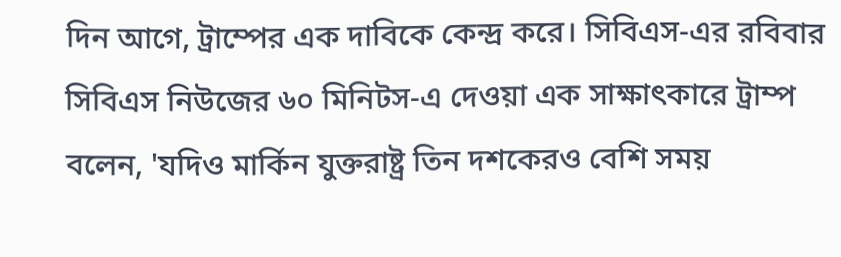দিন আগে, ট্রাম্পের এক দাবিকে কেন্দ্র করে। সিবিএস-এর রবিবার সিবিএস নিউজের ৬০ মিনিটস-এ দেওয়া এক সাক্ষাৎকারে ট্রাম্প বলেন, 'যদিও মার্কিন যুক্তরাষ্ট্র তিন দশকেরও বেশি সময়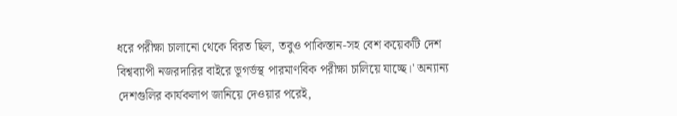ধরে পরীক্ষা চালানো থেকে বিরত ছিল, তবুও পাকিস্তান-সহ বেশ কয়েকটি দেশ বিশ্বব্যাপী নজরদারির বাইরে ভূগর্ভস্থ পারমাণবিক পরীক্ষা চালিয়ে যাচ্ছে।' অন্যান্য দেশগুলির কার্যকলাপ জানিয়ে দেওয়ার পরেই,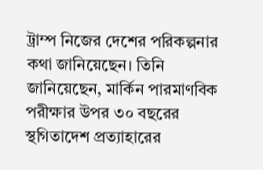ট্রাম্প নিজের দেশের পরিকল্পনার কথা জানিয়েছেন। তিনি জানিয়েছেন, মার্কিন পারমাণবিক পরীক্ষার উপর ৩০ বছরের স্থগিতাদেশ প্রত্যাহারের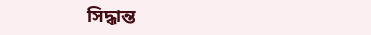সিদ্ধান্ত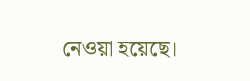নেওয়া হয়েছে।